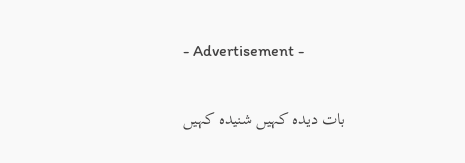- Advertisement -

بات دیدہ کہیں شنیدہ کہیں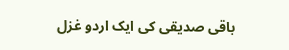باقی صدیقی کی ایک اردو غزل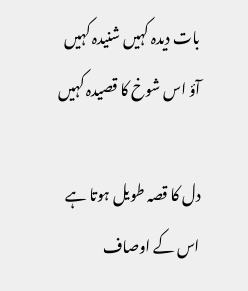بات دیدہ کہیں شنیدہ کہیں
آؤ اس شوخ کا قصیدہ کہیں

دل کا قصہ طویل ہوتا ہے
اس کے اوصاف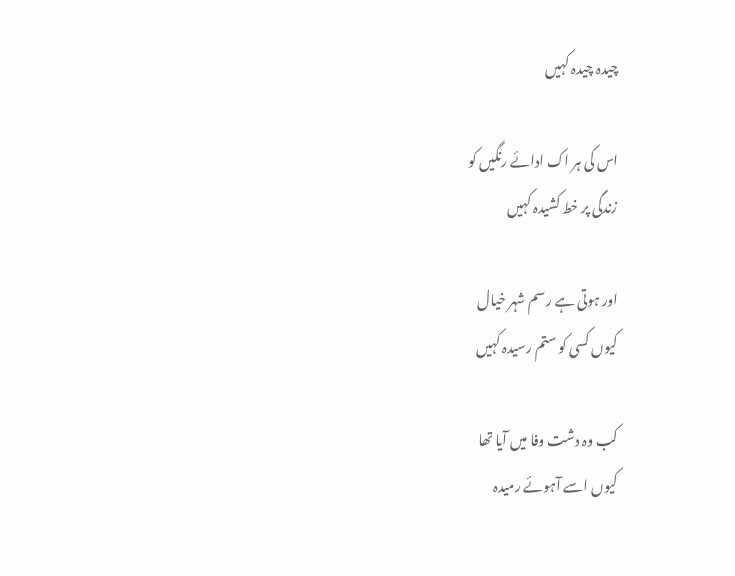چیدہ چیدہ کہیں

اس کی ہر اک ادائے رنگیں کو
زندگی پر خط کشیدہ کہیں

اور ہوتی ہے رسم شہر خیال
کیوں کسی کو ستم رسیدہ کہیں

کب وہ دشت وفا میں آیا تھا
کیوں اسے آہوئے رمیدہ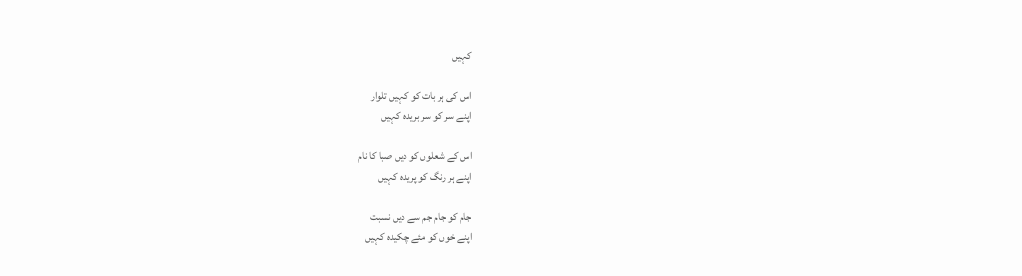کہیں

اس کی ہر بات کو کہیں تلوار
اپنے سر کو سر بریدہ کہیں

اس کے شعلوں کو دیں صبا کا نام
اپنے ہر رنگ کو پریدہ کہیں

جام کو جام جم سے دیں نسبت
اپنے خوں کو مئے چکیدہ کہیں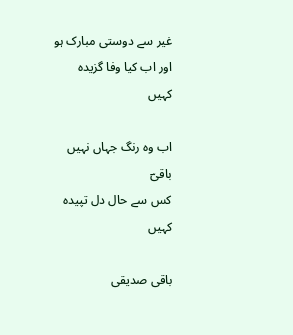غیر سے دوستی مبارک ہو
اور اب کیا وفا گزیدہ کہیں

اب وہ رنگ جہاں نہیں باقیؔ
کس سے حال دل تپیدہ کہیں

باقی صدیقی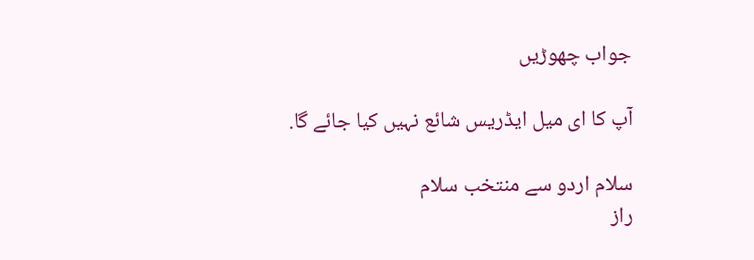جواب چھوڑیں

آپ کا ای میل ایڈریس شائع نہیں کیا جائے گا.

سلام اردو سے منتخب سلام
راز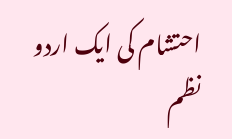احتشام کی ایک اردو نظم